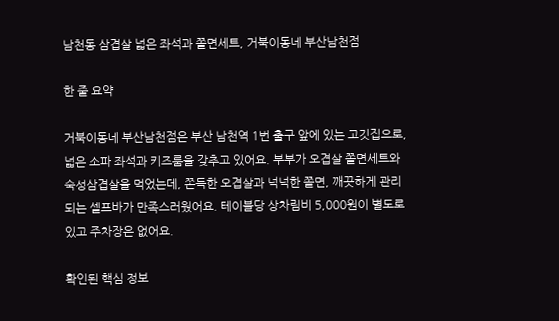남천동 삼겹살 넓은 좌석과 쫄면세트, 거북이동네 부산남천점

한 줄 요약

거북이동네 부산남천점은 부산 남천역 1번 출구 앞에 있는 고깃집으로, 넓은 소파 좌석과 키즈룸을 갖추고 있어요. 부부가 오겹살 쫄면세트와 숙성삼겹살을 먹었는데, 쫀득한 오겹살과 넉넉한 쫄면, 깨끗하게 관리되는 셀프바가 만족스러웠어요. 테이블당 상차림비 5,000원이 별도로 있고 주차장은 없어요.

확인된 핵심 정보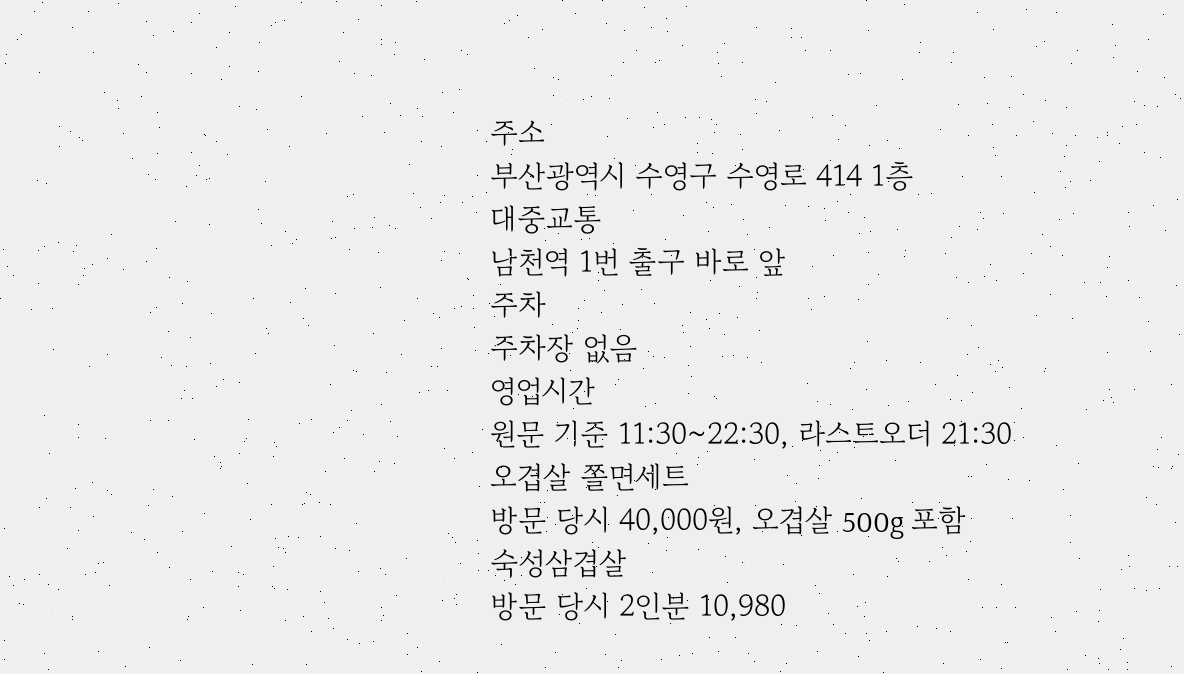주소
부산광역시 수영구 수영로 414 1층
대중교통
남천역 1번 출구 바로 앞
주차
주차장 없음
영업시간
원문 기준 11:30~22:30, 라스트오더 21:30
오겹살 쫄면세트
방문 당시 40,000원, 오겹살 500g 포함
숙성삼겹살
방문 당시 2인분 10,980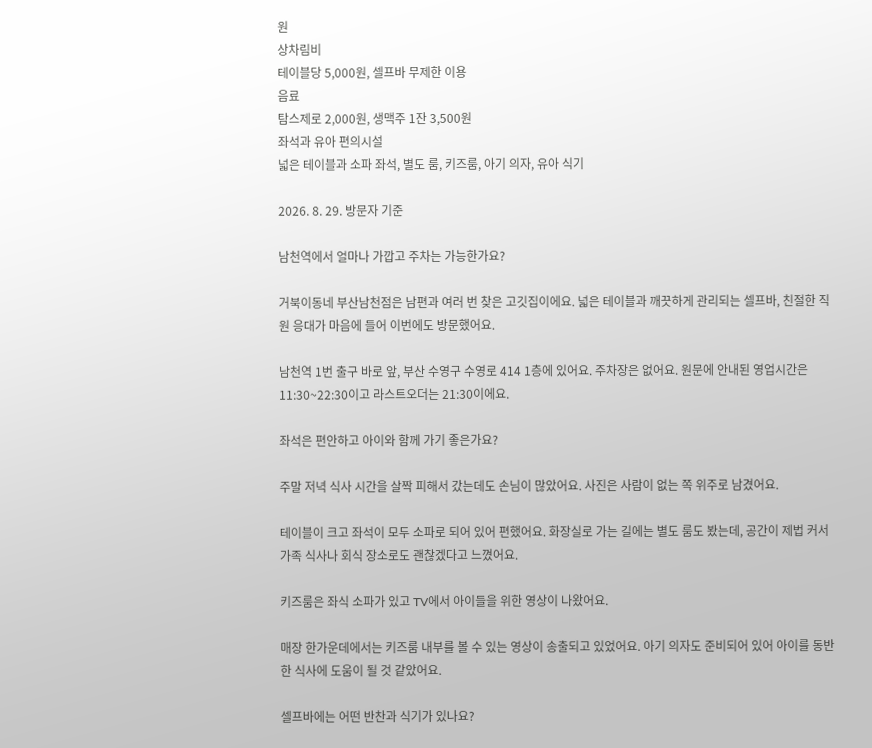원
상차림비
테이블당 5,000원, 셀프바 무제한 이용
음료
탐스제로 2,000원, 생맥주 1잔 3,500원
좌석과 유아 편의시설
넓은 테이블과 소파 좌석, 별도 룸, 키즈룸, 아기 의자, 유아 식기

2026. 8. 29. 방문자 기준

남천역에서 얼마나 가깝고 주차는 가능한가요?

거북이동네 부산남천점은 남편과 여러 번 찾은 고깃집이에요. 넓은 테이블과 깨끗하게 관리되는 셀프바, 친절한 직원 응대가 마음에 들어 이번에도 방문했어요.

남천역 1번 출구 바로 앞, 부산 수영구 수영로 414 1층에 있어요. 주차장은 없어요. 원문에 안내된 영업시간은 11:30~22:30이고 라스트오더는 21:30이에요.

좌석은 편안하고 아이와 함께 가기 좋은가요?

주말 저녁 식사 시간을 살짝 피해서 갔는데도 손님이 많았어요. 사진은 사람이 없는 쪽 위주로 남겼어요.

테이블이 크고 좌석이 모두 소파로 되어 있어 편했어요. 화장실로 가는 길에는 별도 룸도 봤는데, 공간이 제법 커서 가족 식사나 회식 장소로도 괜찮겠다고 느꼈어요.

키즈룸은 좌식 소파가 있고 TV에서 아이들을 위한 영상이 나왔어요.

매장 한가운데에서는 키즈룸 내부를 볼 수 있는 영상이 송출되고 있었어요. 아기 의자도 준비되어 있어 아이를 동반한 식사에 도움이 될 것 같았어요.

셀프바에는 어떤 반찬과 식기가 있나요?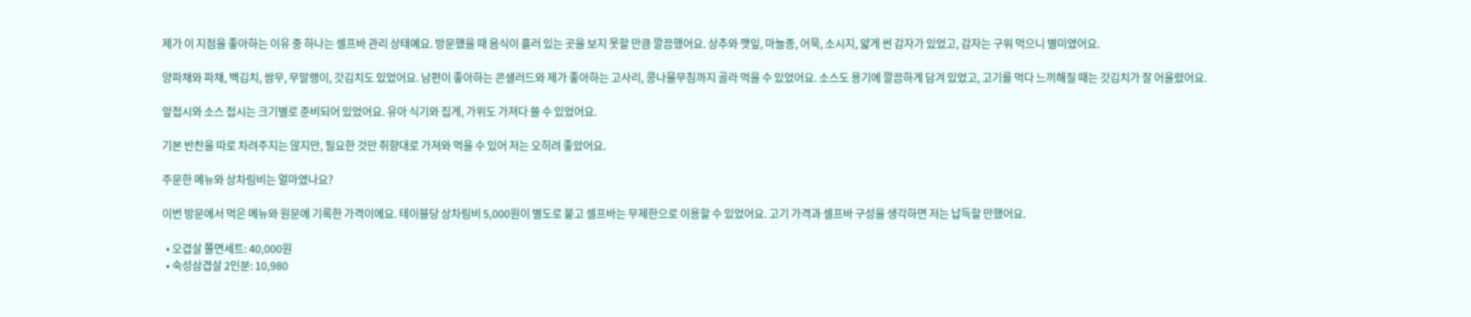제가 이 지점을 좋아하는 이유 중 하나는 셀프바 관리 상태예요. 방문했을 때 음식이 흘러 있는 곳을 보지 못할 만큼 깔끔했어요. 상추와 깻잎, 마늘종, 어묵, 소시지, 얇게 썬 감자가 있었고, 감자는 구워 먹으니 별미였어요.

양파채와 파채, 백김치, 쌈무, 무말랭이, 갓김치도 있었어요. 남편이 좋아하는 콘샐러드와 제가 좋아하는 고사리, 콩나물무침까지 골라 먹을 수 있었어요. 소스도 용기에 깔끔하게 담겨 있었고, 고기를 먹다 느끼해질 때는 갓김치가 잘 어울렸어요.

앞접시와 소스 접시는 크기별로 준비되어 있었어요. 유아 식기와 집게, 가위도 가져다 쓸 수 있었어요.

기본 반찬을 따로 차려주지는 않지만, 필요한 것만 취향대로 가져와 먹을 수 있어 저는 오히려 좋았어요.

주문한 메뉴와 상차림비는 얼마였나요?

이번 방문에서 먹은 메뉴와 원문에 기록한 가격이에요. 테이블당 상차림비 5,000원이 별도로 붙고 셀프바는 무제한으로 이용할 수 있었어요. 고기 가격과 셀프바 구성을 생각하면 저는 납득할 만했어요.

  • 오겹살 쫄면세트: 40,000원
  • 숙성삼겹살 2인분: 10,980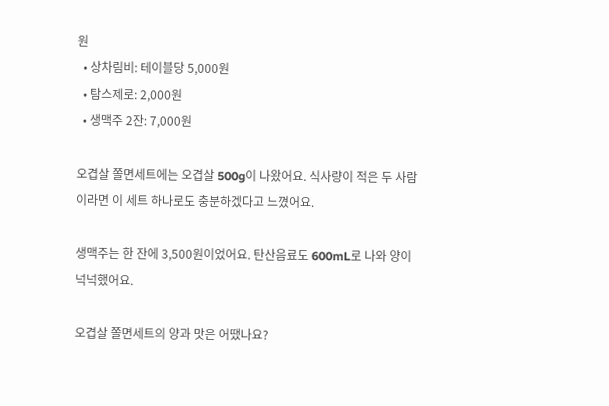원
  • 상차림비: 테이블당 5,000원
  • 탐스제로: 2,000원
  • 생맥주 2잔: 7,000원

오겹살 쫄면세트에는 오겹살 500g이 나왔어요. 식사량이 적은 두 사람이라면 이 세트 하나로도 충분하겠다고 느꼈어요.

생맥주는 한 잔에 3,500원이었어요. 탄산음료도 600mL로 나와 양이 넉넉했어요.

오겹살 쫄면세트의 양과 맛은 어땠나요?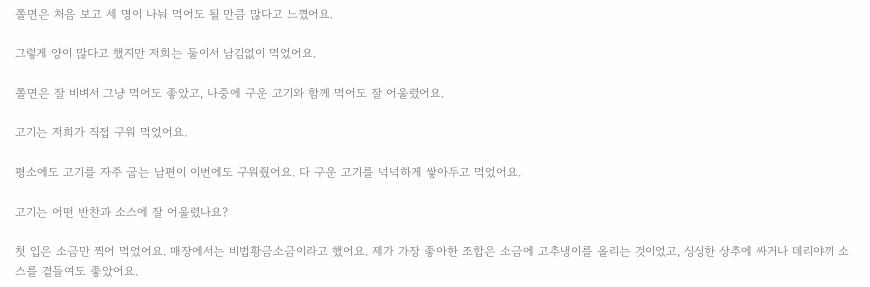쫄면은 처음 보고 세 명이 나눠 먹어도 될 만큼 많다고 느꼈어요.

그렇게 양이 많다고 했지만 저희는 둘이서 남김없이 먹었어요.

쫄면은 잘 비벼서 그냥 먹어도 좋았고, 나중에 구운 고기와 함께 먹어도 잘 어울렸어요.

고기는 저희가 직접 구워 먹었어요.

평소에도 고기를 자주 굽는 남편이 이번에도 구워줬어요. 다 구운 고기를 넉넉하게 쌓아두고 먹었어요.

고기는 어떤 반찬과 소스에 잘 어울렸나요?

첫 입은 소금만 찍어 먹었어요. 매장에서는 비법황금소금이라고 했어요. 제가 가장 좋아한 조합은 소금에 고추냉이를 올리는 것이었고, 싱싱한 상추에 싸거나 데리야끼 소스를 곁들여도 좋았어요.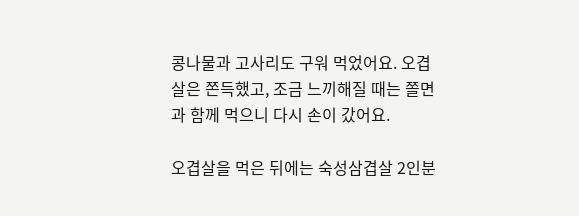콩나물과 고사리도 구워 먹었어요. 오겹살은 쫀득했고, 조금 느끼해질 때는 쫄면과 함께 먹으니 다시 손이 갔어요.

오겹살을 먹은 뒤에는 숙성삼겹살 2인분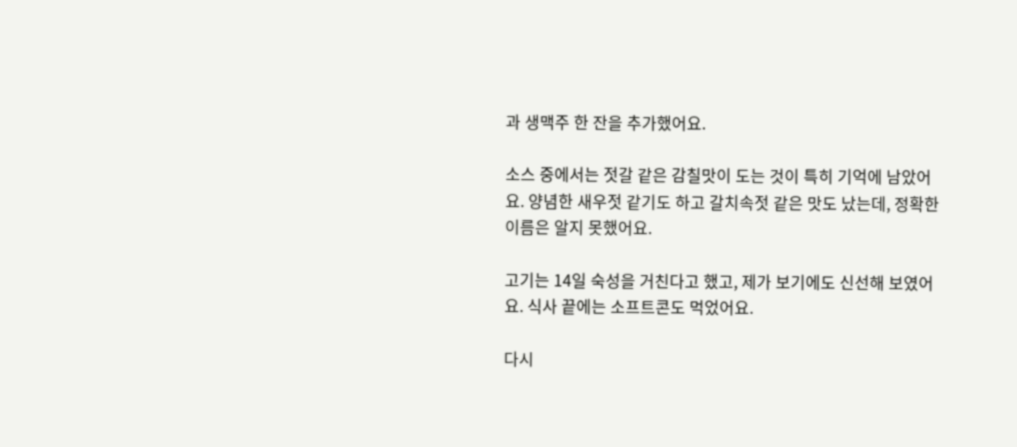과 생맥주 한 잔을 추가했어요.

소스 중에서는 젓갈 같은 감칠맛이 도는 것이 특히 기억에 남았어요. 양념한 새우젓 같기도 하고 갈치속젓 같은 맛도 났는데, 정확한 이름은 알지 못했어요.

고기는 14일 숙성을 거친다고 했고, 제가 보기에도 신선해 보였어요. 식사 끝에는 소프트콘도 먹었어요.

다시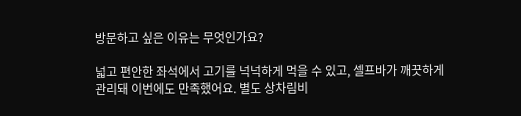방문하고 싶은 이유는 무엇인가요?

넓고 편안한 좌석에서 고기를 넉넉하게 먹을 수 있고, 셀프바가 깨끗하게 관리돼 이번에도 만족했어요. 별도 상차림비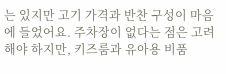는 있지만 고기 가격과 반찬 구성이 마음에 들었어요. 주차장이 없다는 점은 고려해야 하지만, 키즈룸과 유아용 비품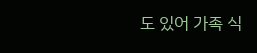도 있어 가족 식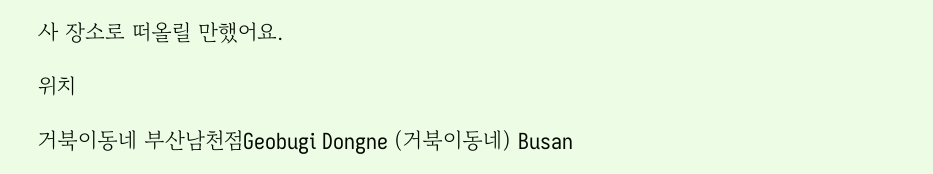사 장소로 떠올릴 만했어요.

위치

거북이동네 부산남천점Geobugi Dongne (거북이동네) Busan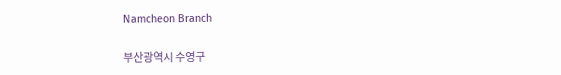Namcheon Branch

부산광역시 수영구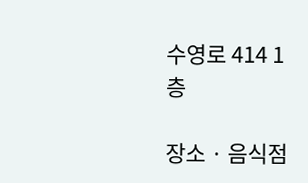수영로 414 1층

장소 · 음식점